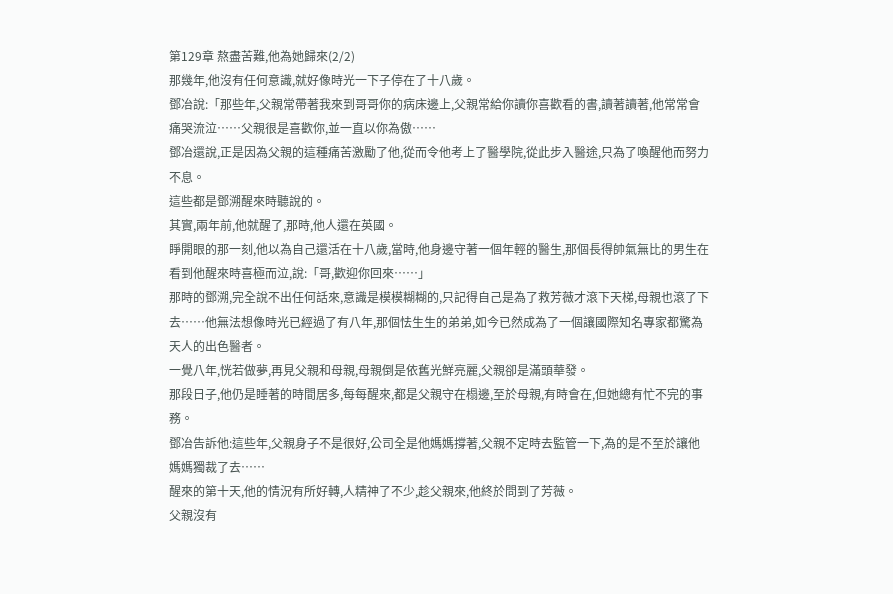第129章 熬盡苦難,他為她歸來(2/2)
那幾年,他沒有任何意識,就好像時光一下子停在了十八歲。
鄧冶說:「那些年,父親常帶著我來到哥哥你的病床邊上,父親常給你讀你喜歡看的書,讀著讀著,他常常會痛哭流泣……父親很是喜歡你,並一直以你為傲……
鄧冶還說,正是因為父親的這種痛苦激勵了他,從而令他考上了醫學院,從此步入醫途,只為了喚醒他而努力不息。
這些都是鄧溯醒來時聽說的。
其實,兩年前,他就醒了,那時,他人還在英國。
睜開眼的那一刻,他以為自己還活在十八歲,當時,他身邊守著一個年輕的醫生,那個長得帥氣無比的男生在看到他醒來時喜極而泣,說:「哥,歡迎你回來……」
那時的鄧溯,完全說不出任何話來,意識是模模糊糊的,只記得自己是為了救芳薇才滾下天梯,母親也滾了下去……他無法想像時光已經過了有八年,那個怯生生的弟弟,如今已然成為了一個讓國際知名專家都驚為天人的出色醫者。
一覺八年,恍若做夢,再見父親和母親,母親倒是依舊光鮮亮麗,父親卻是滿頭華發。
那段日子,他仍是睡著的時間居多,每每醒來,都是父親守在榻邊,至於母親,有時會在,但她總有忙不完的事務。
鄧冶告訴他:這些年,父親身子不是很好,公司全是他媽媽撐著,父親不定時去監管一下,為的是不至於讓他媽媽獨裁了去……
醒來的第十天,他的情況有所好轉,人精神了不少,趁父親來,他終於問到了芳薇。
父親沒有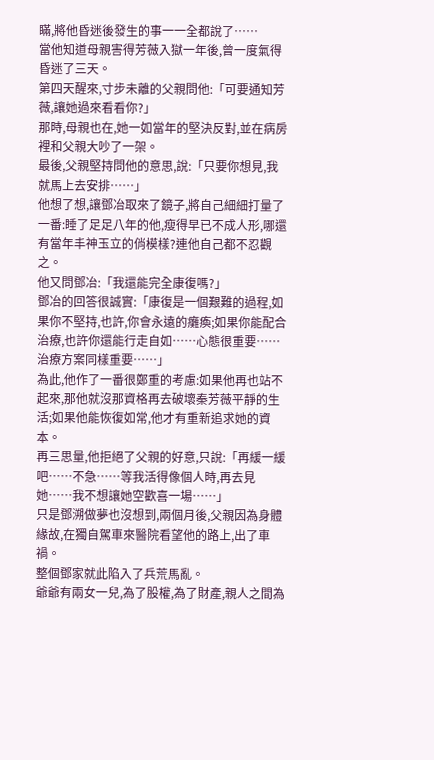瞞,將他昏迷後發生的事一一全都說了……
當他知道母親害得芳薇入獄一年後,曾一度氣得昏迷了三天。
第四天醒來,寸步未離的父親問他:「可要通知芳薇,讓她過來看看你?」
那時,母親也在,她一如當年的堅決反對,並在病房裡和父親大吵了一架。
最後,父親堅持問他的意思,說:「只要你想見,我就馬上去安排……」
他想了想,讓鄧冶取來了鏡子,將自己細細打量了一番:睡了足足八年的他,瘦得早已不成人形,哪還有當年丰神玉立的俏模樣?連他自己都不忍觀之。
他又問鄧冶:「我還能完全康復嗎?」
鄧冶的回答很誠實:「康復是一個艱難的過程,如果你不堅持,也許,你會永遠的癱瘓;如果你能配合治療,也許你還能行走自如……心態很重要……治療方案同樣重要……」
為此,他作了一番很鄭重的考慮:如果他再也站不起來,那他就沒那資格再去破壞秦芳薇平靜的生活;如果他能恢復如常,他才有重新追求她的資本。
再三思量,他拒絕了父親的好意,只說:「再緩一緩吧……不急……等我活得像個人時,再去見她……我不想讓她空歡喜一場……」
只是鄧溯做夢也沒想到,兩個月後,父親因為身體緣故,在獨自駕車來醫院看望他的路上,出了車禍。
整個鄧家就此陷入了兵荒馬亂。
爺爺有兩女一兒,為了股權,為了財產,親人之間為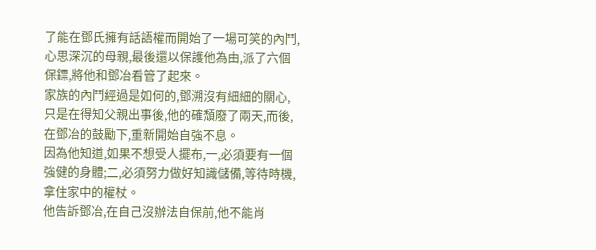了能在鄧氏擁有話語權而開始了一場可笑的內鬥,心思深沉的母親,最後還以保護他為由,派了六個保鏢,將他和鄧冶看管了起來。
家族的內鬥經過是如何的,鄧溯沒有細細的關心,只是在得知父親出事後,他的確頹廢了兩天,而後,在鄧冶的鼓勵下,重新開始自強不息。
因為他知道,如果不想受人擺布,一,必須要有一個強健的身體;二,必須努力做好知識儲備,等待時機,拿住家中的權杖。
他告訴鄧冶,在自己沒辦法自保前,他不能肖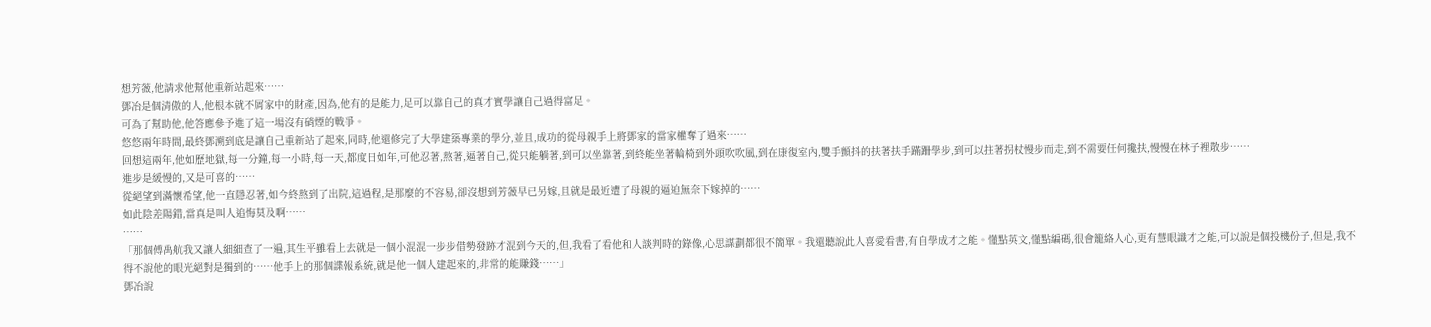想芳薇,他請求他幫他重新站起來……
鄧冶是個清傲的人,他根本就不屑家中的財產,因為,他有的是能力,足可以靠自己的真才實學讓自己過得富足。
可為了幫助他,他答應參予進了這一場沒有硝煙的戰爭。
悠悠兩年時間,最終鄧溯到底是讓自己重新站了起來,同時,他還修完了大學建築專業的學分,並且,成功的從母親手上將鄧家的當家權奪了過來……
回想這兩年,他如歷地獄,每一分鐘,每一小時,每一天,都度日如年,可他忍著,熬著,逼著自己,從只能躺著,到可以坐靠著,到終能坐著輪椅到外頭吹吹風,到在康復室內,雙手顫抖的扶著扶手蹣跚學步,到可以拄著拐杖慢步而走,到不需要任何攙扶,慢慢在林子裡散步……
進步是緩慢的,又是可喜的……
從絕望到滿懷希望,他一直隱忍著,如今終熬到了出院,這過程,是那麼的不容易,卻沒想到芳薇早已另嫁,且就是最近遭了母親的逼迫無奈下嫁掉的……
如此陰差陽錯,當真是叫人追悔莫及啊……
……
「那個傅禹航我又讓人細細查了一遍,其生平雖看上去就是一個小混混一步步借勢發跡才混到今天的,但,我看了看他和人談判時的錄像,心思謀劃都很不簡單。我還聽說此人喜愛看書,有自學成才之能。懂點英文,懂點編碼,很會籠絡人心,更有慧眼識才之能,可以說是個投機份子,但是,我不得不說他的眼光絕對是獨到的……他手上的那個諜報系統,就是他一個人建起來的,非常的能賺錢……」
鄧冶說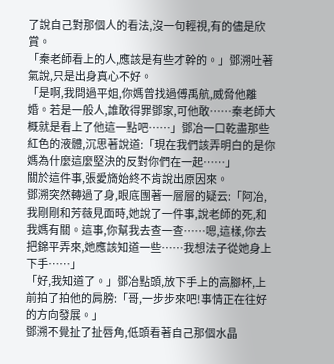了說自己對那個人的看法,沒一句輕視,有的儘是欣賞。
「秦老師看上的人,應該是有些才幹的。」鄧溯吐著氣說,只是出身真心不好。
「是啊,我問過平姐,你媽曾找過傅禹航,威脅他離婚。若是一般人,誰敢得罪鄧家,可他敢……秦老師大概就是看上了他這一點吧……」鄧冶一口乾盡那些紅色的液體,沉思著說道:「現在我們該弄明白的是你媽為什麼這麼堅決的反對你們在一起……」
關於這件事,張愛旖始終不肯說出原因來。
鄧溯突然轉過了身,眼底團著一層層的疑云:「阿冶,我剛剛和芳薇見面時,她說了一件事,說老師的死,和我媽有關。這事,你幫我去查一查……嗯,這樣,你去把錦平弄來,她應該知道一些……我想法子從她身上下手……」
「好,我知道了。」鄧冶點頭,放下手上的高腳杯,上前拍了拍他的肩膀:「哥,一步步來吧!事情正在往好的方向發展。」
鄧溯不覺扯了扯唇角,低頭看著自己那個水晶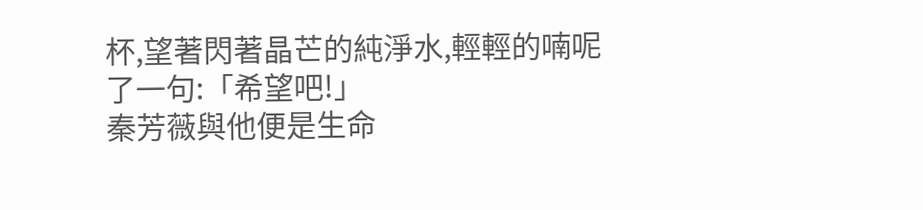杯,望著閃著晶芒的純淨水,輕輕的喃呢了一句:「希望吧!」
秦芳薇與他便是生命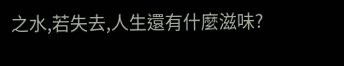之水,若失去,人生還有什麼滋味?